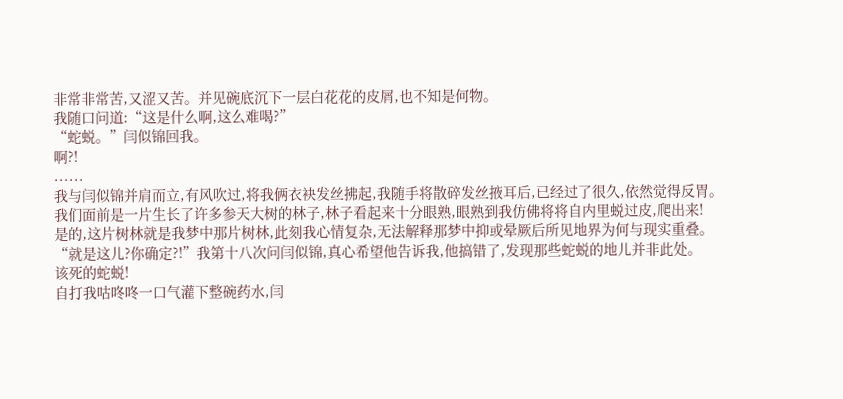非常非常苦,又涩又苦。并见碗底沉下一层白花花的皮屑,也不知是何物。
我随口问道:“这是什么啊,这么难喝?”
“蛇蜕。”闫似锦回我。
啊?!
......
我与闫似锦并肩而立,有风吹过,将我俩衣袂发丝拂起,我随手将散碎发丝掖耳后,已经过了很久,依然觉得反胃。
我们面前是一片生长了许多参天大树的林子,林子看起来十分眼熟,眼熟到我仿佛将将自内里蜕过皮,爬出来!
是的,这片树林就是我梦中那片树林,此刻我心情复杂,无法解释那梦中抑或晕厥后所见地界为何与现实重叠。
“就是这儿?你确定?!”我第十八次问闫似锦,真心希望他告诉我,他搞错了,发现那些蛇蜕的地儿并非此处。
该死的蛇蜕!
自打我咕咚咚一口气灌下整碗药水,闫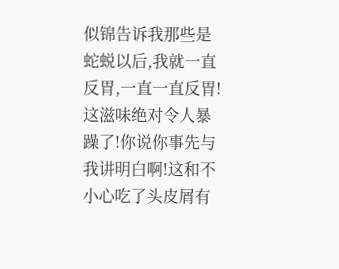似锦告诉我那些是蛇蜕以后,我就一直反胃,一直一直反胃!这滋味绝对令人暴躁了!你说你事先与我讲明白啊!这和不小心吃了头皮屑有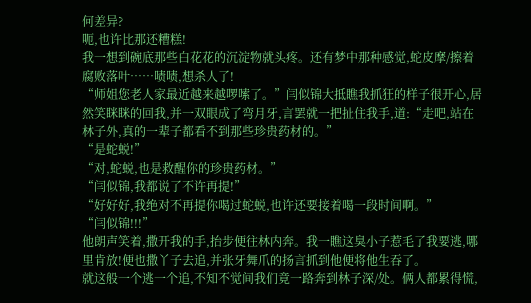何差异?
呃,也许比那还糟糕!
我一想到碗底那些白花花的沉淀物就头疼。还有梦中那种感觉,蛇皮摩/擦着腐败落叶……啧啧,想杀人了!
“师姐您老人家最近越来越啰嗦了。”闫似锦大抵瞧我抓狂的样子很开心,居然笑眯眯的回我,并一双眼成了弯月牙,言罢就一把扯住我手,道:“走吧,站在林子外,真的一辈子都看不到那些珍贵药材的。”
“是蛇蜕!”
“对,蛇蜕,也是救醒你的珍贵药材。”
“闫似锦,我都说了不许再提!”
“好好好,我绝对不再提你喝过蛇蜕,也许还要接着喝一段时间啊。”
“闫似锦!!!”
他朗声笑着,撒开我的手,抬步便往林内奔。我一瞧这臭小子惹毛了我要逃,哪里肯放!便也撒丫子去追,并张牙舞爪的扬言抓到他便将他生吞了。
就这般一个逃一个追,不知不觉间我们竟一路奔到林子深/处。俩人都累得慌,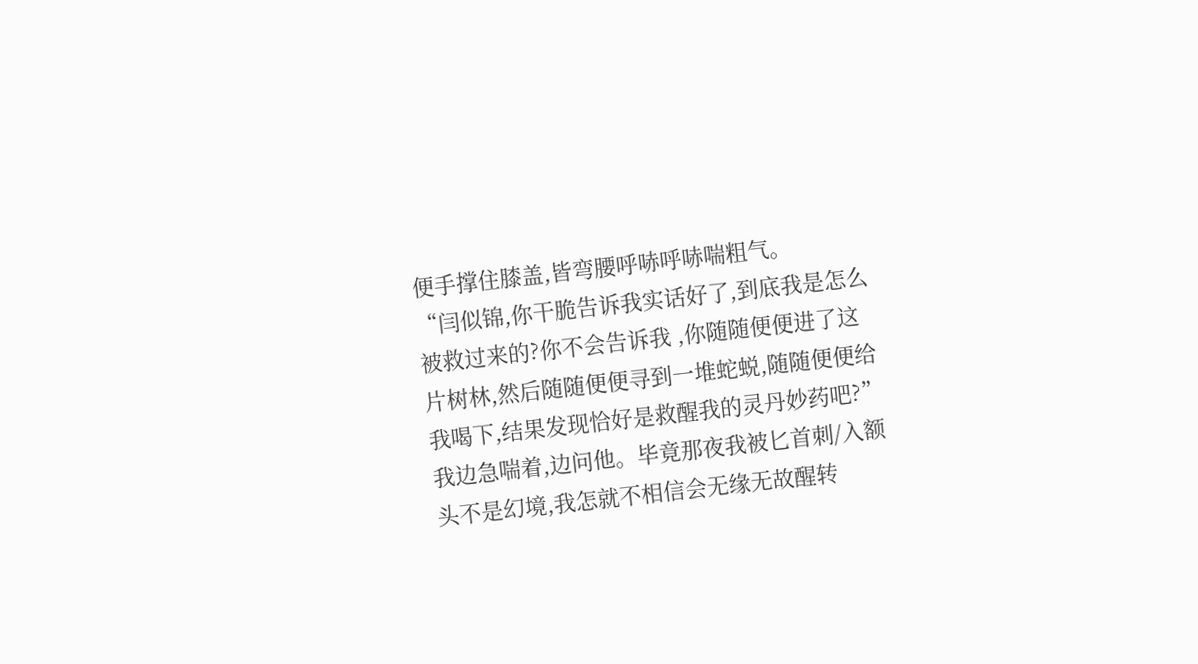便手撑住膝盖,皆弯腰呼哧呼哧喘粗气。
“闫似锦,你干脆告诉我实话好了,到底我是怎么被救过来的?你不会告诉我 ,你随随便便进了这片树林,然后随随便便寻到一堆蛇蜕,随随便便给我喝下,结果发现恰好是救醒我的灵丹妙药吧?”
我边急喘着,边问他。毕竟那夜我被匕首刺/入额头不是幻境,我怎就不相信会无缘无故醒转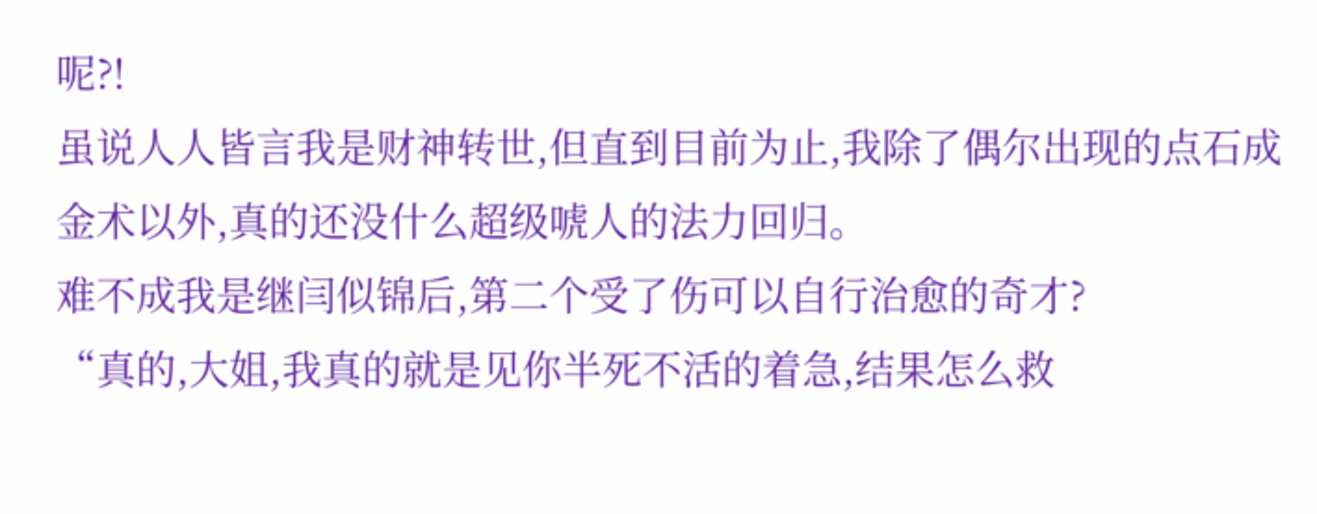呢?!
虽说人人皆言我是财神转世,但直到目前为止,我除了偶尔出现的点石成金术以外,真的还没什么超级唬人的法力回归。
难不成我是继闫似锦后,第二个受了伤可以自行治愈的奇才?
“真的,大姐,我真的就是见你半死不活的着急,结果怎么救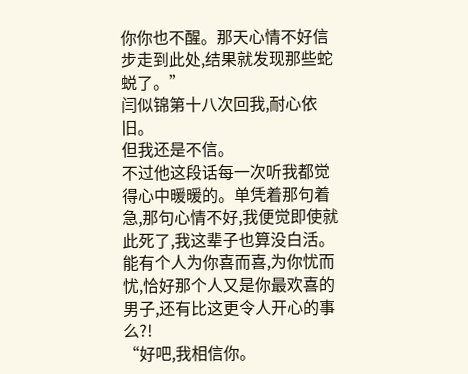你你也不醒。那天心情不好信步走到此处,结果就发现那些蛇蜕了。”
闫似锦第十八次回我,耐心依旧。
但我还是不信。
不过他这段话每一次听我都觉得心中暖暖的。单凭着那句着急,那句心情不好,我便觉即使就此死了,我这辈子也算没白活。
能有个人为你喜而喜,为你忧而忧,恰好那个人又是你最欢喜的男子,还有比这更令人开心的事么?!
“好吧,我相信你。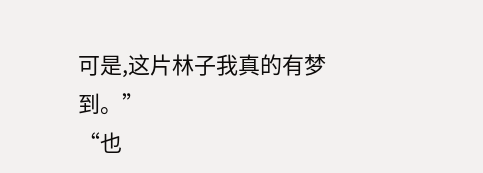可是,这片林子我真的有梦到。”
“也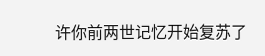许你前两世记忆开始复苏了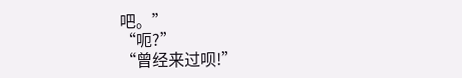吧。”
“呃?”
“曾经来过呗!”